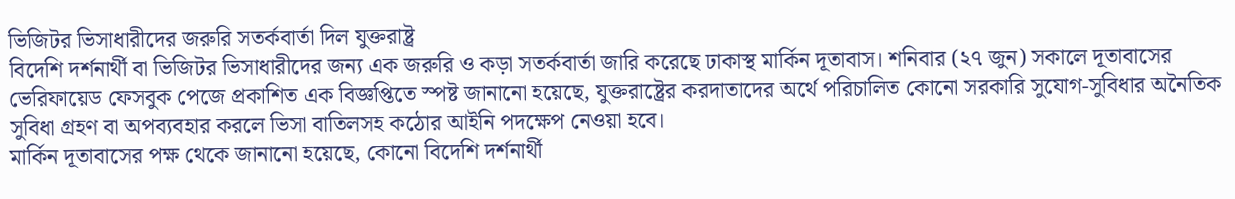ভিজিটর ভিসাধারীদের জরুরি সতর্কবার্তা দিল যুক্তরাষ্ট্র
বিদেশি দর্শনার্থী বা ভিজিটর ভিসাধারীদের জন্য এক জরুরি ও কড়া সতর্কবার্তা জারি করেছে ঢাকাস্থ মার্কিন দূতাবাস। শনিবার (২৭ জুন) সকালে দূতাবাসের ভেরিফায়েড ফেসবুক পেজে প্রকাশিত এক বিজ্ঞপ্তিতে স্পষ্ট জানানো হয়েছে, যুক্তরাষ্ট্রের করদাতাদের অর্থে পরিচালিত কোনো সরকারি সুযোগ-সুবিধার অনৈতিক সুবিধা গ্রহণ বা অপব্যবহার করলে ভিসা বাতিলসহ কঠোর আইনি পদক্ষেপ নেওয়া হবে।
মার্কিন দূতাবাসের পক্ষ থেকে জানানো হয়েছে, কোনো বিদেশি দর্শনার্থী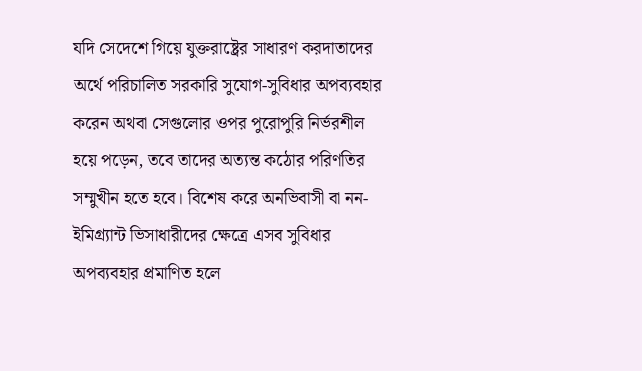যদি সেদেশে গিয়ে যুক্তরাষ্ট্রের সাধারণ করদাতাদের অর্থে পরিচালিত সরকারি সুযোগ-সুবিধার অপব্যবহার করেন অথবা সেগুলোর ওপর পুরোপুরি নির্ভরশীল হয়ে পড়েন, তবে তাদের অত্যন্ত কঠোর পরিণতির সম্মুখীন হতে হবে। বিশেষ করে অনভিবাসী বা নন-ইমিগ্র্যান্ট ভিসাধারীদের ক্ষেত্রে এসব সুবিধার অপব্যবহার প্রমাণিত হলে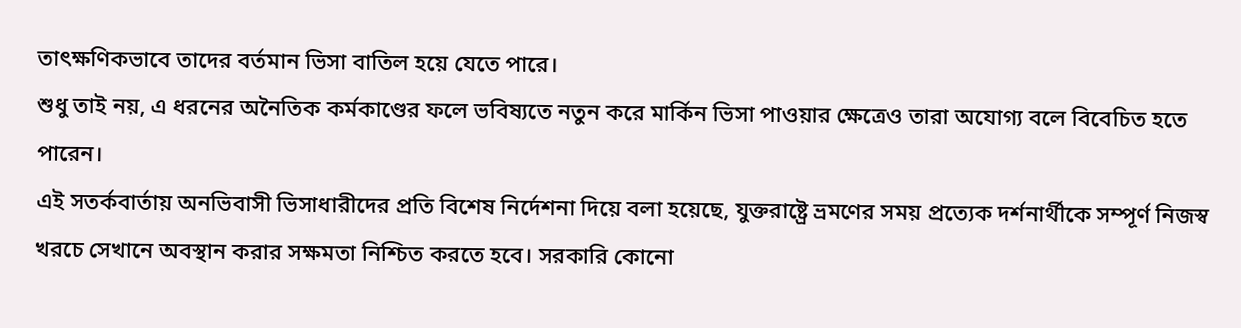তাৎক্ষণিকভাবে তাদের বর্তমান ভিসা বাতিল হয়ে যেতে পারে।
শুধু তাই নয়, এ ধরনের অনৈতিক কর্মকাণ্ডের ফলে ভবিষ্যতে নতুন করে মার্কিন ভিসা পাওয়ার ক্ষেত্রেও তারা অযোগ্য বলে বিবেচিত হতে পারেন।
এই সতর্কবার্তায় অনভিবাসী ভিসাধারীদের প্রতি বিশেষ নির্দেশনা দিয়ে বলা হয়েছে, যুক্তরাষ্ট্রে ভ্রমণের সময় প্রত্যেক দর্শনার্থীকে সম্পূর্ণ নিজস্ব খরচে সেখানে অবস্থান করার সক্ষমতা নিশ্চিত করতে হবে। সরকারি কোনো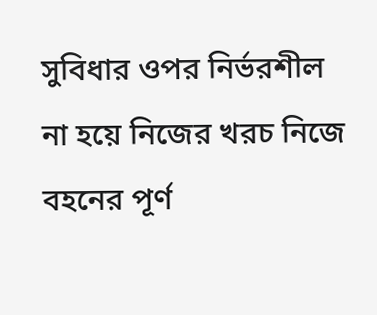সুবিধার ওপর নির্ভরশীল না হয়ে নিজের খরচ নিজে বহনের পূর্ণ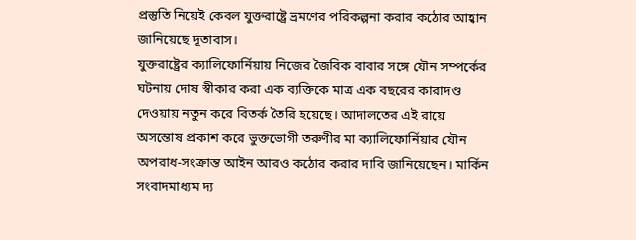প্রস্তুতি নিয়েই কেবল যুক্তরাষ্ট্রে ভ্রমণের পরিকল্পনা করার কঠোর আহ্বান জানিয়েছে দূতাবাস।
যুক্তরাষ্ট্রের ক্যালিফোর্নিয়ায় নিজের জৈবিক বাবার সঙ্গে যৌন সম্পর্কের ঘটনায় দোষ স্বীকার করা এক ব্যক্তিকে মাত্র এক বছরের কারাদণ্ড দেওয়ায় নতুন করে বিতর্ক তৈরি হয়েছে। আদালতের এই রায়ে অসন্তোষ প্রকাশ করে ভুক্তভোগী তরুণীর মা ক্যালিফোর্নিয়ার যৌন অপরাধ-সংক্রান্ত আইন আরও কঠোর করার দাবি জানিয়েছেন। মার্কিন সংবাদমাধ্যম দ্য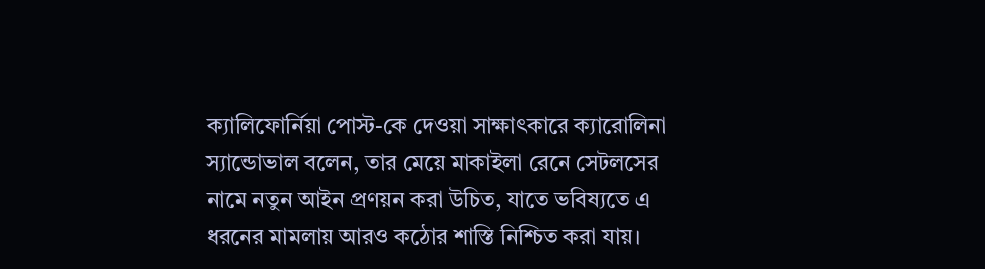ক্যালিফোর্নিয়া পোস্ট-কে দেওয়া সাক্ষাৎকারে ক্যারোলিনা স্যান্ডোভাল বলেন, তার মেয়ে মাকাইলা রেনে সেটলসের নামে নতুন আইন প্রণয়ন করা উচিত, যাতে ভবিষ্যতে এ ধরনের মামলায় আরও কঠোর শাস্তি নিশ্চিত করা যায়।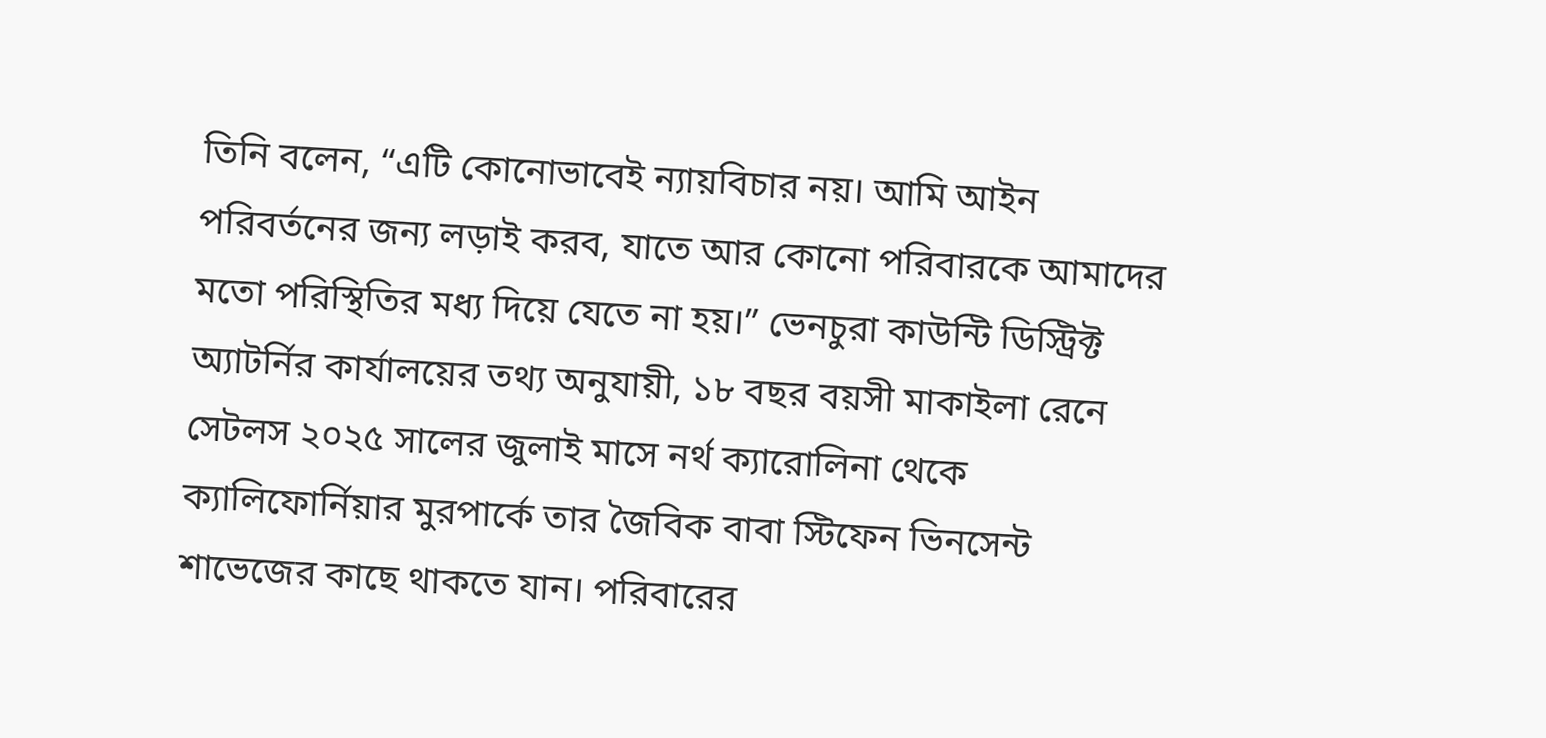তিনি বলেন, “এটি কোনোভাবেই ন্যায়বিচার নয়। আমি আইন পরিবর্তনের জন্য লড়াই করব, যাতে আর কোনো পরিবারকে আমাদের মতো পরিস্থিতির মধ্য দিয়ে যেতে না হয়।” ভেনচুরা কাউন্টি ডিস্ট্রিক্ট অ্যাটর্নির কার্যালয়ের তথ্য অনুযায়ী, ১৮ বছর বয়সী মাকাইলা রেনে সেটলস ২০২৫ সালের জুলাই মাসে নর্থ ক্যারোলিনা থেকে ক্যালিফোর্নিয়ার মুরপার্কে তার জৈবিক বাবা স্টিফেন ভিনসেন্ট শাভেজের কাছে থাকতে যান। পরিবারের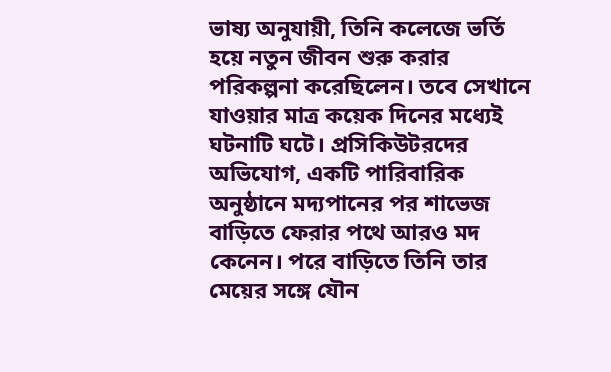ভাষ্য অনুযায়ী, তিনি কলেজে ভর্তি হয়ে নতুন জীবন শুরু করার পরিকল্পনা করেছিলেন। তবে সেখানে যাওয়ার মাত্র কয়েক দিনের মধ্যেই ঘটনাটি ঘটে। প্রসিকিউটরদের অভিযোগ, একটি পারিবারিক অনুষ্ঠানে মদ্যপানের পর শাভেজ বাড়িতে ফেরার পথে আরও মদ কেনেন। পরে বাড়িতে তিনি তার মেয়ের সঙ্গে যৌন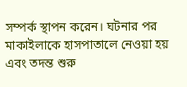সম্পর্ক স্থাপন করেন। ঘটনার পর মাকাইলাকে হাসপাতালে নেওয়া হয় এবং তদন্ত শুরু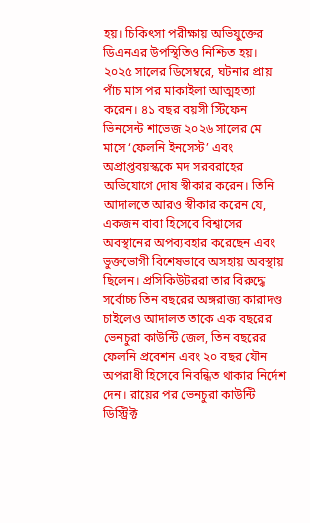হয়। চিকিৎসা পরীক্ষায় অভিযুক্তের ডিএনএর উপস্থিতিও নিশ্চিত হয়। ২০২৫ সালের ডিসেম্বরে, ঘটনার প্রায় পাঁচ মাস পর মাকাইলা আত্মহত্যা করেন। ৪১ বছর বয়সী স্টিফেন ভিনসেন্ট শাভেজ ২০২৬ সালের মে মাসে ‘ফেলনি ইনসেস্ট’ এবং অপ্রাপ্তবয়স্ককে মদ সরবরাহের অভিযোগে দোষ স্বীকার করেন। তিনি আদালতে আরও স্বীকার করেন যে, একজন বাবা হিসেবে বিশ্বাসের অবস্থানের অপব্যবহার করেছেন এবং ভুক্তভোগী বিশেষভাবে অসহায় অবস্থায় ছিলেন। প্রসিকিউটররা তার বিরুদ্ধে সর্বোচ্চ তিন বছরের অঙ্গরাজ্য কারাদণ্ড চাইলেও আদালত তাকে এক বছরের ভেনচুরা কাউন্টি জেল, তিন বছরের ফেলনি প্রবেশন এবং ২০ বছর যৌন অপরাধী হিসেবে নিবন্ধিত থাকার নির্দেশ দেন। রায়ের পর ভেনচুরা কাউন্টি ডিস্ট্রিক্ট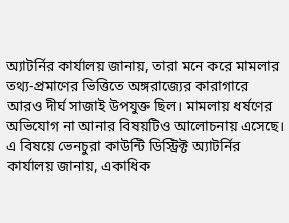অ্যাটর্নির কার্যালয় জানায়, তারা মনে করে মামলার তথ্য-প্রমাণের ভিত্তিতে অঙ্গরাজ্যের কারাগারে আরও দীর্ঘ সাজাই উপযুক্ত ছিল। মামলায় ধর্ষণের অভিযোগ না আনার বিষয়টিও আলোচনায় এসেছে। এ বিষয়ে ভেনচুরা কাউন্টি ডিস্ট্রিক্ট অ্যাটর্নির কার্যালয় জানায়, একাধিক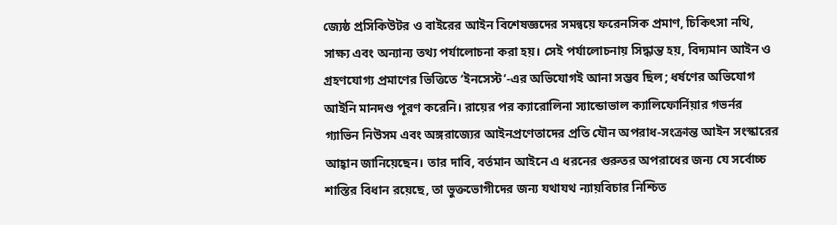জ্যেষ্ঠ প্রসিকিউটর ও বাইরের আইন বিশেষজ্ঞদের সমন্বয়ে ফরেনসিক প্রমাণ, চিকিৎসা নথি, সাক্ষ্য এবং অন্যান্য তথ্য পর্যালোচনা করা হয়। সেই পর্যালোচনায় সিদ্ধান্ত হয়, বিদ্যমান আইন ও গ্রহণযোগ্য প্রমাণের ভিত্তিতে ‘ইনসেস্ট’-এর অভিযোগই আনা সম্ভব ছিল; ধর্ষণের অভিযোগ আইনি মানদণ্ড পূরণ করেনি। রায়ের পর ক্যারোলিনা স্যান্ডোভাল ক্যালিফোর্নিয়ার গভর্নর গ্যাভিন নিউসম এবং অঙ্গরাজ্যের আইনপ্রণেতাদের প্রতি যৌন অপরাধ-সংক্রান্ত আইন সংস্কারের আহ্বান জানিয়েছেন। তার দাবি, বর্তমান আইনে এ ধরনের গুরুতর অপরাধের জন্য যে সর্বোচ্চ শাস্তির বিধান রয়েছে, তা ভুক্তভোগীদের জন্য যথাযথ ন্যায়বিচার নিশ্চিত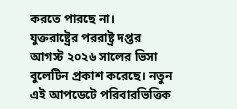করতে পারছে না।
যুক্তরাষ্ট্রের পররাষ্ট্র দপ্তর আগস্ট ২০২৬ সালের ভিসা বুলেটিন প্রকাশ করেছে। নতুন এই আপডেটে পরিবারভিত্তিক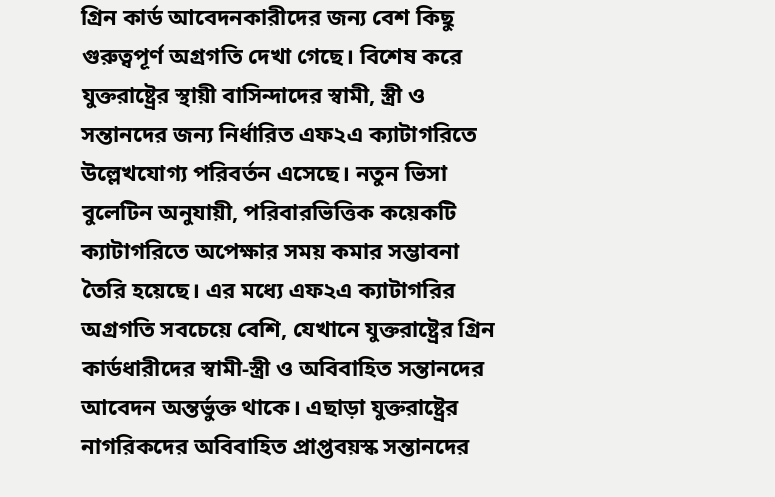গ্রিন কার্ড আবেদনকারীদের জন্য বেশ কিছু গুরুত্বপূর্ণ অগ্রগতি দেখা গেছে। বিশেষ করে যুক্তরাষ্ট্রের স্থায়ী বাসিন্দাদের স্বামী, স্ত্রী ও সন্তানদের জন্য নির্ধারিত এফ২এ ক্যাটাগরিতে উল্লেখযোগ্য পরিবর্তন এসেছে। নতুন ভিসা বুলেটিন অনুযায়ী, পরিবারভিত্তিক কয়েকটি ক্যাটাগরিতে অপেক্ষার সময় কমার সম্ভাবনা তৈরি হয়েছে। এর মধ্যে এফ২এ ক্যাটাগরির অগ্রগতি সবচেয়ে বেশি, যেখানে যুক্তরাষ্ট্রের গ্রিন কার্ডধারীদের স্বামী-স্ত্রী ও অবিবাহিত সন্তানদের আবেদন অন্তর্ভুক্ত থাকে। এছাড়া যুক্তরাষ্ট্রের নাগরিকদের অবিবাহিত প্রাপ্তবয়স্ক সন্তানদের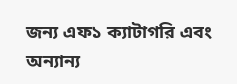জন্য এফ১ ক্যাটাগরি এবং অন্যান্য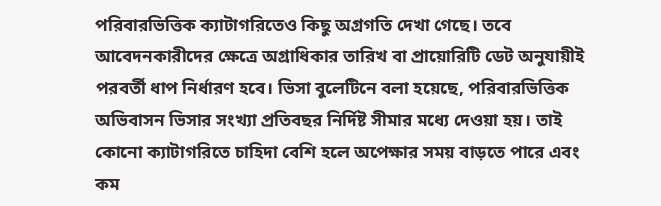পরিবারভিত্তিক ক্যাটাগরিতেও কিছু অগ্রগতি দেখা গেছে। তবে আবেদনকারীদের ক্ষেত্রে অগ্রাধিকার তারিখ বা প্রায়োরিটি ডেট অনুযায়ীই পরবর্তী ধাপ নির্ধারণ হবে। ভিসা বুলেটিনে বলা হয়েছে, পরিবারভিত্তিক অভিবাসন ভিসার সংখ্যা প্রতিবছর নির্দিষ্ট সীমার মধ্যে দেওয়া হয়। তাই কোনো ক্যাটাগরিতে চাহিদা বেশি হলে অপেক্ষার সময় বাড়তে পারে এবং কম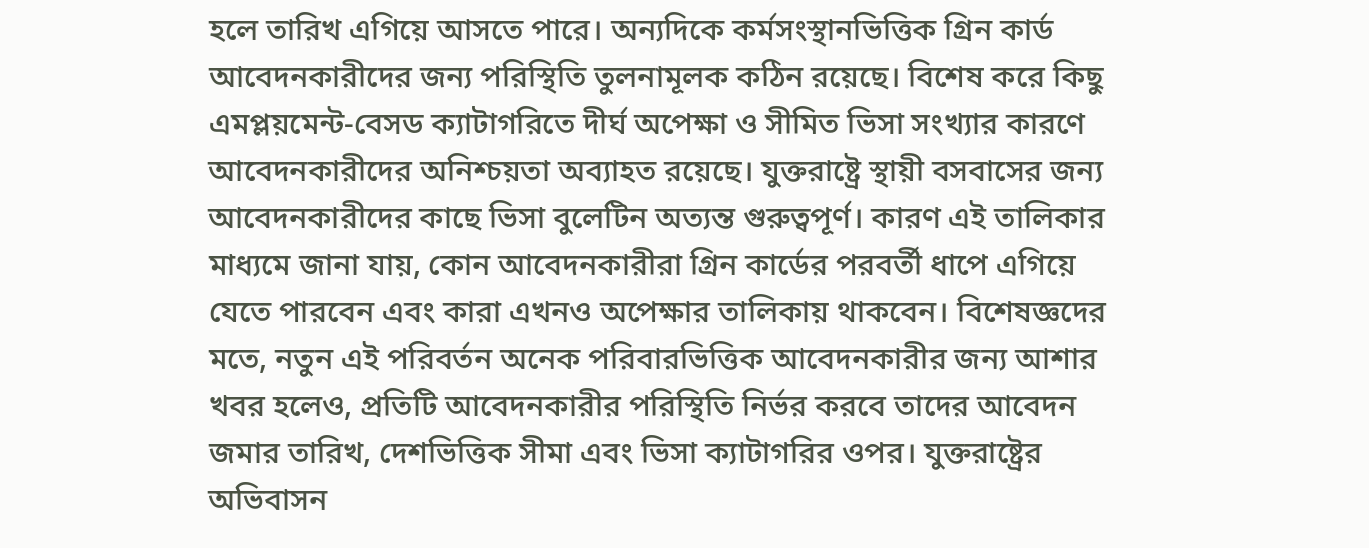হলে তারিখ এগিয়ে আসতে পারে। অন্যদিকে কর্মসংস্থানভিত্তিক গ্রিন কার্ড আবেদনকারীদের জন্য পরিস্থিতি তুলনামূলক কঠিন রয়েছে। বিশেষ করে কিছু এমপ্লয়মেন্ট-বেসড ক্যাটাগরিতে দীর্ঘ অপেক্ষা ও সীমিত ভিসা সংখ্যার কারণে আবেদনকারীদের অনিশ্চয়তা অব্যাহত রয়েছে। যুক্তরাষ্ট্রে স্থায়ী বসবাসের জন্য আবেদনকারীদের কাছে ভিসা বুলেটিন অত্যন্ত গুরুত্বপূর্ণ। কারণ এই তালিকার মাধ্যমে জানা যায়, কোন আবেদনকারীরা গ্রিন কার্ডের পরবর্তী ধাপে এগিয়ে যেতে পারবেন এবং কারা এখনও অপেক্ষার তালিকায় থাকবেন। বিশেষজ্ঞদের মতে, নতুন এই পরিবর্তন অনেক পরিবারভিত্তিক আবেদনকারীর জন্য আশার খবর হলেও, প্রতিটি আবেদনকারীর পরিস্থিতি নির্ভর করবে তাদের আবেদন জমার তারিখ, দেশভিত্তিক সীমা এবং ভিসা ক্যাটাগরির ওপর। যুক্তরাষ্ট্রের অভিবাসন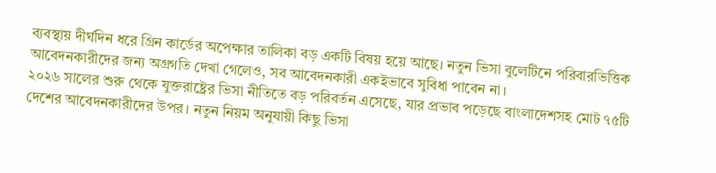ব্যবস্থায় দীর্ঘদিন ধরে গ্রিন কার্ডের অপেক্ষার তালিকা বড় একটি বিষয় হয়ে আছে। নতুন ভিসা বুলেটিনে পরিবারভিত্তিক আবেদনকারীদের জন্য অগ্রগতি দেখা গেলেও, সব আবেদনকারী একইভাবে সুবিধা পাবেন না।
২০২৬ সালের শুরু থেকে যুক্তরাষ্ট্রের ভিসা নীতিতে বড় পরিবর্তন এসেছে, যার প্রভাব পড়েছে বাংলাদেশসহ মোট ৭৫টি দেশের আবেদনকারীদের উপর। নতুন নিয়ম অনুযায়ী কিছু ভিসা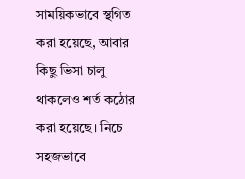সাময়িকভাবে স্থগিত করা হয়েছে, আবার কিছু ভিসা চালু থাকলেও শর্ত কঠোর করা হয়েছে। নিচে সহজভাবে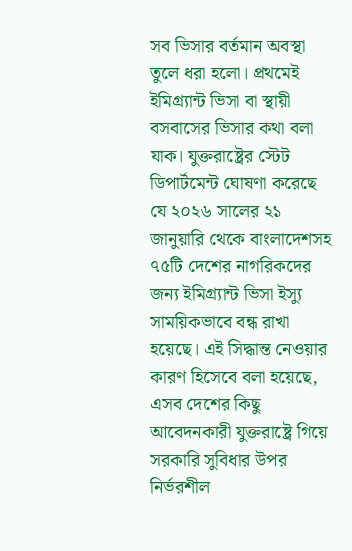সব ভিসার বর্তমান অবস্থা তুলে ধরা হলো। প্রথমেই ইমিগ্র্যান্ট ভিসা বা স্থায়ী বসবাসের ভিসার কথা বলা যাক। যুক্তরাষ্ট্রের স্টেট ডিপার্টমেন্ট ঘোষণা করেছে যে ২০২৬ সালের ২১ জানুয়ারি থেকে বাংলাদেশসহ ৭৫টি দেশের নাগরিকদের জন্য ইমিগ্র্যান্ট ভিসা ইস্যু সাময়িকভাবে বন্ধ রাখা হয়েছে। এই সিদ্ধান্ত নেওয়ার কারণ হিসেবে বলা হয়েছে, এসব দেশের কিছু আবেদনকারী যুক্তরাষ্ট্রে গিয়ে সরকারি সুবিধার উপর নির্ভরশীল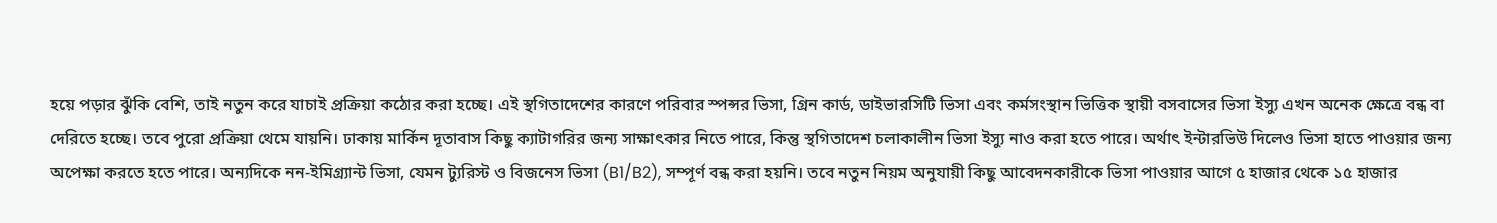হয়ে পড়ার ঝুঁকি বেশি, তাই নতুন করে যাচাই প্রক্রিয়া কঠোর করা হচ্ছে। এই স্থগিতাদেশের কারণে পরিবার স্পন্সর ভিসা, গ্রিন কার্ড, ডাইভারসিটি ভিসা এবং কর্মসংস্থান ভিত্তিক স্থায়ী বসবাসের ভিসা ইস্যু এখন অনেক ক্ষেত্রে বন্ধ বা দেরিতে হচ্ছে। তবে পুরো প্রক্রিয়া থেমে যায়নি। ঢাকায় মার্কিন দূতাবাস কিছু ক্যাটাগরির জন্য সাক্ষাৎকার নিতে পারে, কিন্তু স্থগিতাদেশ চলাকালীন ভিসা ইস্যু নাও করা হতে পারে। অর্থাৎ ইন্টারভিউ দিলেও ভিসা হাতে পাওয়ার জন্য অপেক্ষা করতে হতে পারে। অন্যদিকে নন-ইমিগ্র্যান্ট ভিসা, যেমন ট্যুরিস্ট ও বিজনেস ভিসা (B1/B2), সম্পূর্ণ বন্ধ করা হয়নি। তবে নতুন নিয়ম অনুযায়ী কিছু আবেদনকারীকে ভিসা পাওয়ার আগে ৫ হাজার থেকে ১৫ হাজার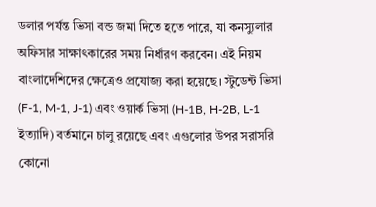ডলার পর্যন্ত ভিসা বন্ড জমা দিতে হতে পারে, যা কনস্যুলার অফিসার সাক্ষাৎকারের সময় নির্ধারণ করবেন। এই নিয়ম বাংলাদেশিদের ক্ষেত্রেও প্রযোজ্য করা হয়েছে। স্টুডেন্ট ভিসা (F-1, M-1, J-1) এবং ওয়ার্ক ভিসা (H-1B, H-2B, L-1 ইত্যাদি) বর্তমানে চালু রয়েছে এবং এগুলোর উপর সরাসরি কোনো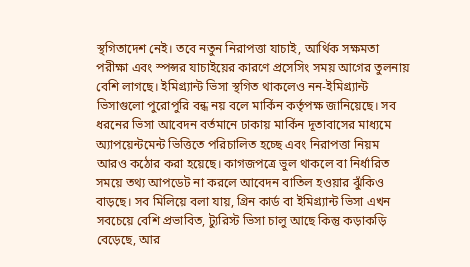স্থগিতাদেশ নেই। তবে নতুন নিরাপত্তা যাচাই, আর্থিক সক্ষমতা পরীক্ষা এবং স্পন্সর যাচাইয়ের কারণে প্রসেসিং সময় আগের তুলনায় বেশি লাগছে। ইমিগ্র্যান্ট ভিসা স্থগিত থাকলেও নন-ইমিগ্র্যান্ট ভিসাগুলো পুরোপুরি বন্ধ নয় বলে মার্কিন কর্তৃপক্ষ জানিয়েছে। সব ধরনের ভিসা আবেদন বর্তমানে ঢাকায় মার্কিন দূতাবাসের মাধ্যমে অ্যাপয়েন্টমেন্ট ভিত্তিতে পরিচালিত হচ্ছে এবং নিরাপত্তা নিয়ম আরও কঠোর করা হয়েছে। কাগজপত্রে ভুল থাকলে বা নির্ধারিত সময়ে তথ্য আপডেট না করলে আবেদন বাতিল হওয়ার ঝুঁকিও বাড়ছে। সব মিলিয়ে বলা যায়, গ্রিন কার্ড বা ইমিগ্র্যান্ট ভিসা এখন সবচেয়ে বেশি প্রভাবিত, ট্যুরিস্ট ভিসা চালু আছে কিন্তু কড়াকড়ি বেড়েছে, আর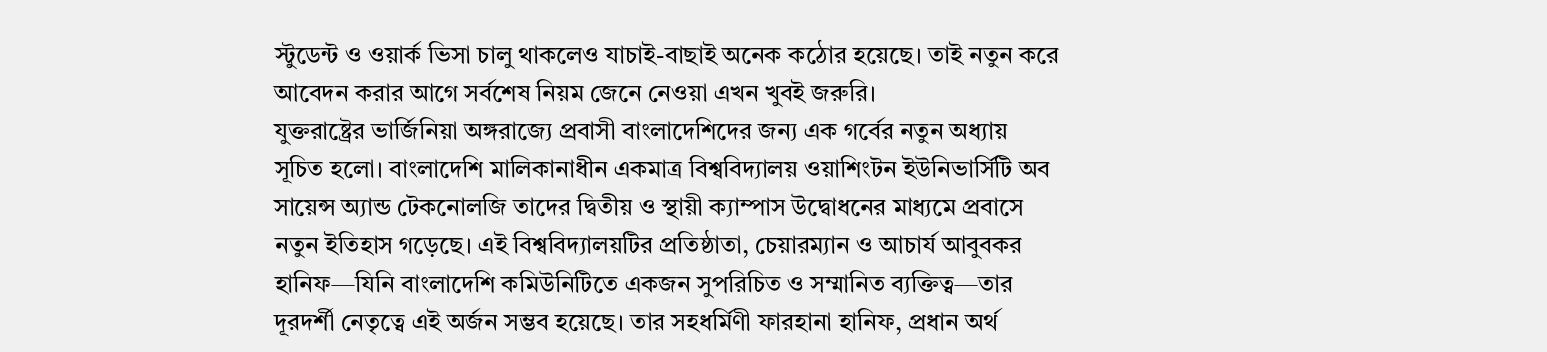স্টুডেন্ট ও ওয়ার্ক ভিসা চালু থাকলেও যাচাই-বাছাই অনেক কঠোর হয়েছে। তাই নতুন করে আবেদন করার আগে সর্বশেষ নিয়ম জেনে নেওয়া এখন খুবই জরুরি।
যুক্তরাষ্ট্রের ভার্জিনিয়া অঙ্গরাজ্যে প্রবাসী বাংলাদেশিদের জন্য এক গর্বের নতুন অধ্যায় সূচিত হলো। বাংলাদেশি মালিকানাধীন একমাত্র বিশ্ববিদ্যালয় ওয়াশিংটন ইউনিভার্সিটি অব সায়েন্স অ্যান্ড টেকনোলজি তাদের দ্বিতীয় ও স্থায়ী ক্যাম্পাস উদ্বোধনের মাধ্যমে প্রবাসে নতুন ইতিহাস গড়েছে। এই বিশ্ববিদ্যালয়টির প্রতিষ্ঠাতা, চেয়ারম্যান ও আচার্য আবুবকর হানিফ—যিনি বাংলাদেশি কমিউনিটিতে একজন সুপরিচিত ও সম্মানিত ব্যক্তিত্ব—তার দূরদর্শী নেতৃত্বে এই অর্জন সম্ভব হয়েছে। তার সহধর্মিণী ফারহানা হানিফ, প্রধান অর্থ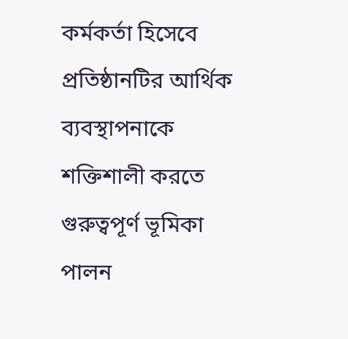কর্মকর্তা হিসেবে প্রতিষ্ঠানটির আর্থিক ব্যবস্থাপনাকে শক্তিশালী করতে গুরুত্বপূর্ণ ভূমিকা পালন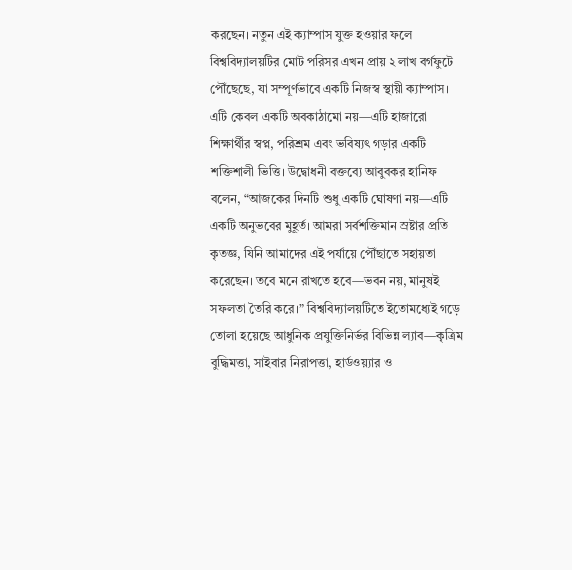করছেন। নতুন এই ক্যাম্পাস যুক্ত হওয়ার ফলে বিশ্ববিদ্যালয়টির মোট পরিসর এখন প্রায় ২ লাখ বর্গফুটে পৌঁছেছে, যা সম্পূর্ণভাবে একটি নিজস্ব স্থায়ী ক্যাম্পাস। এটি কেবল একটি অবকাঠামো নয়—এটি হাজারো শিক্ষার্থীর স্বপ্ন, পরিশ্রম এবং ভবিষ্যৎ গড়ার একটি শক্তিশালী ভিত্তি। উদ্বোধনী বক্তব্যে আবুবকর হানিফ বলেন, “আজকের দিনটি শুধু একটি ঘোষণা নয়—এটি একটি অনুভবের মুহূর্ত। আমরা সর্বশক্তিমান স্রষ্টার প্রতি কৃতজ্ঞ, যিনি আমাদের এই পর্যায়ে পৌঁছাতে সহায়তা করেছেন। তবে মনে রাখতে হবে—ভবন নয়, মানুষই সফলতা তৈরি করে।” বিশ্ববিদ্যালয়টিতে ইতোমধ্যেই গড়ে তোলা হয়েছে আধুনিক প্রযুক্তিনির্ভর বিভিন্ন ল্যাব—কৃত্রিম বুদ্ধিমত্তা, সাইবার নিরাপত্তা, হার্ডওয়্যার ও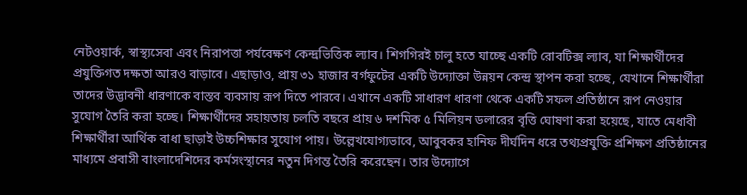নেটওয়ার্ক, স্বাস্থ্যসেবা এবং নিরাপত্তা পর্যবেক্ষণ কেন্দ্রভিত্তিক ল্যাব। শিগগিরই চালু হতে যাচ্ছে একটি রোবটিক্স ল্যাব, যা শিক্ষার্থীদের প্রযুক্তিগত দক্ষতা আরও বাড়াবে। এছাড়াও, প্রায় ৩১ হাজার বর্গফুটের একটি উদ্যোক্তা উন্নয়ন কেন্দ্র স্থাপন করা হচ্ছে, যেখানে শিক্ষার্থীরা তাদের উদ্ভাবনী ধারণাকে বাস্তব ব্যবসায় রূপ দিতে পারবে। এখানে একটি সাধারণ ধারণা থেকে একটি সফল প্রতিষ্ঠানে রূপ নেওয়ার সুযোগ তৈরি করা হচ্ছে। শিক্ষার্থীদের সহায়তায় চলতি বছরে প্রায় ৬ দশমিক ৫ মিলিয়ন ডলারের বৃত্তি ঘোষণা করা হয়েছে, যাতে মেধাবী শিক্ষার্থীরা আর্থিক বাধা ছাড়াই উচ্চশিক্ষার সুযোগ পায়। উল্লেখযোগ্যভাবে, আবুবকর হানিফ দীর্ঘদিন ধরে তথ্যপ্রযুক্তি প্রশিক্ষণ প্রতিষ্ঠানের মাধ্যমে প্রবাসী বাংলাদেশিদের কর্মসংস্থানের নতুন দিগন্ত তৈরি করেছেন। তার উদ্যোগে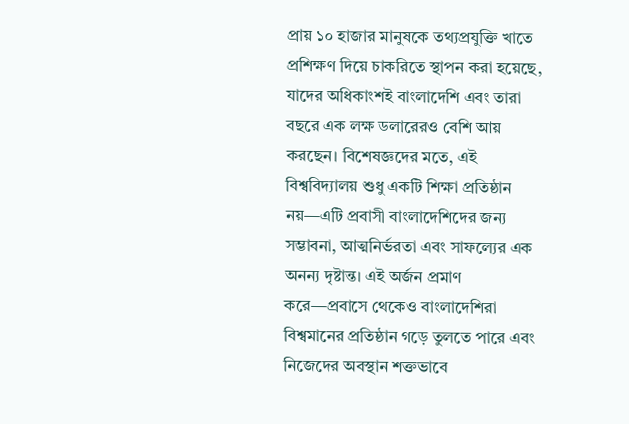প্রায় ১০ হাজার মানুষকে তথ্যপ্রযুক্তি খাতে প্রশিক্ষণ দিয়ে চাকরিতে স্থাপন করা হয়েছে, যাদের অধিকাংশই বাংলাদেশি এবং তারা বছরে এক লক্ষ ডলারেরও বেশি আয় করছেন। বিশেষজ্ঞদের মতে, এই বিশ্ববিদ্যালয় শুধু একটি শিক্ষা প্রতিষ্ঠান নয়—এটি প্রবাসী বাংলাদেশিদের জন্য সম্ভাবনা, আত্মনির্ভরতা এবং সাফল্যের এক অনন্য দৃষ্টান্ত। এই অর্জন প্রমাণ করে—প্রবাসে থেকেও বাংলাদেশিরা বিশ্বমানের প্রতিষ্ঠান গড়ে তুলতে পারে এবং নিজেদের অবস্থান শক্তভাবে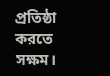প্রতিষ্ঠা করতে সক্ষম।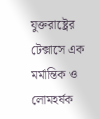যুক্তরাষ্ট্রের টেক্সাসে এক মর্মান্তিক ও লোমহর্ষক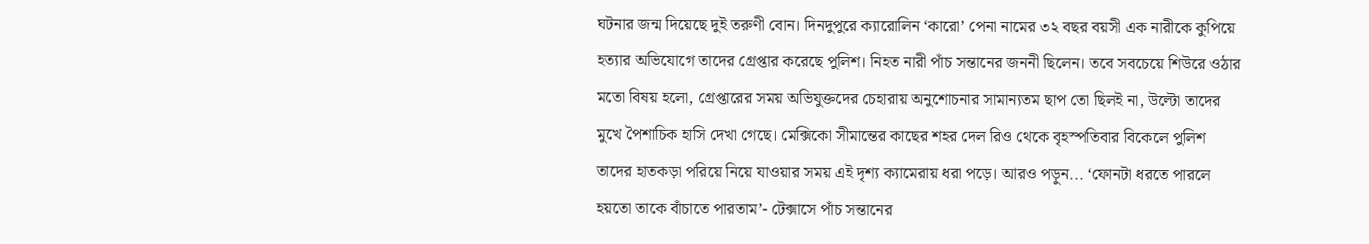ঘটনার জন্ম দিয়েছে দুই তরুণী বোন। দিনদুপুরে ক্যারোলিন ‘কারো’ পেনা নামের ৩২ বছর বয়সী এক নারীকে কুপিয়ে হত্যার অভিযোগে তাদের গ্রেপ্তার করেছে পুলিশ। নিহত নারী পাঁচ সন্তানের জননী ছিলেন। তবে সবচেয়ে শিউরে ওঠার মতো বিষয় হলো, গ্রেপ্তারের সময় অভিযুক্তদের চেহারায় অনুশোচনার সামান্যতম ছাপ তো ছিলই না, উল্টো তাদের মুখে পৈশাচিক হাসি দেখা গেছে। মেক্সিকো সীমান্তের কাছের শহর দেল রিও থেকে বৃহস্পতিবার বিকেলে পুলিশ তাদের হাতকড়া পরিয়ে নিয়ে যাওয়ার সময় এই দৃশ্য ক্যামেরায় ধরা পড়ে। আরও পড়ুন... ‘ফোনটা ধরতে পারলে হয়তো তাকে বাঁচাতে পারতাম’- টেক্সাসে পাঁচ সন্তানের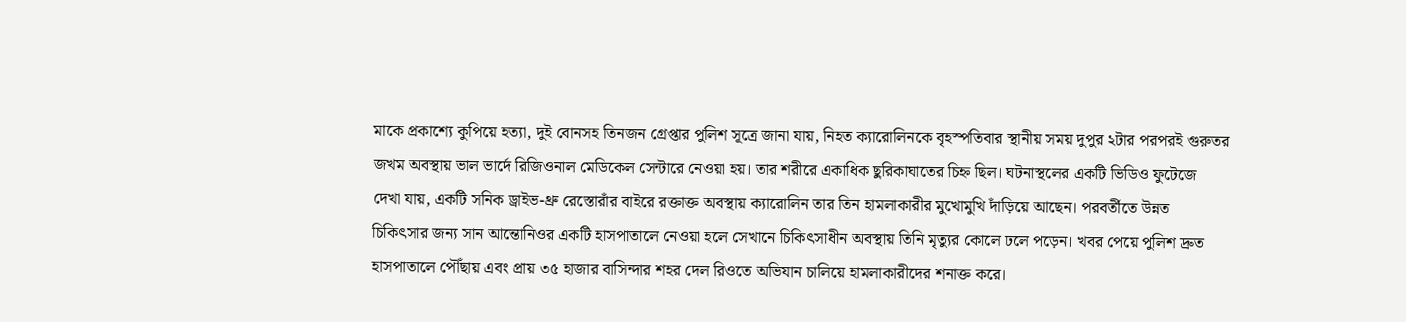মাকে প্রকাশ্যে কুপিয়ে হত্যা, দুই বোনসহ তিনজন গ্রেপ্তার পুলিশ সূত্রে জানা যায়, নিহত ক্যারোলিনকে বৃহস্পতিবার স্থানীয় সময় দুপুর ২টার পরপরই গুরুতর জখম অবস্থায় ভাল ভার্দে রিজিওনাল মেডিকেল সেন্টারে নেওয়া হয়। তার শরীরে একাধিক ছুরিকাঘাতের চিহ্ন ছিল। ঘটনাস্থলের একটি ভিডিও ফুটেজে দেখা যায়, একটি সনিক ড্রাইভ-থ্রু রেস্তোরাঁর বাইরে রক্তাক্ত অবস্থায় ক্যারোলিন তার তিন হামলাকারীর মুখোমুখি দাঁড়িয়ে আছেন। পরবর্তীতে উন্নত চিকিৎসার জন্য সান আন্তোনিওর একটি হাসপাতালে নেওয়া হলে সেখানে চিকিৎসাধীন অবস্থায় তিনি মৃত্যুর কোলে ঢলে পড়েন। খবর পেয়ে পুলিশ দ্রুত হাসপাতালে পৌঁছায় এবং প্রায় ৩৫ হাজার বাসিন্দার শহর দেল রিওতে অভিযান চালিয়ে হামলাকারীদের শনাক্ত করে।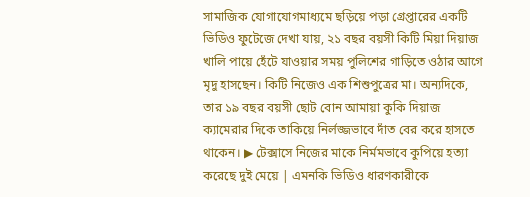সামাজিক যোগাযোগমাধ্যমে ছড়িয়ে পড়া গ্রেপ্তারের একটি ভিডিও ফুটেজে দেখা যায়, ২১ বছর বয়সী কিটি মিয়া দিয়াজ খালি পায়ে হেঁটে যাওয়ার সময় পুলিশের গাড়িতে ওঠার আগে মৃদু হাসছেন। কিটি নিজেও এক শিশুপুত্রের মা। অন্যদিকে, তার ১৯ বছর বয়সী ছোট বোন আমায়া কুকি দিয়াজ ক্যামেরার দিকে তাকিয়ে নির্লজ্জভাবে দাঁত বের করে হাসতে থাকেন। ▶ টেক্সাসে নিজের মাকে নির্মমভাবে কুপিয়ে হত্যা করেছে দুই মেয়ে | এমনকি ভিডিও ধারণকারীকে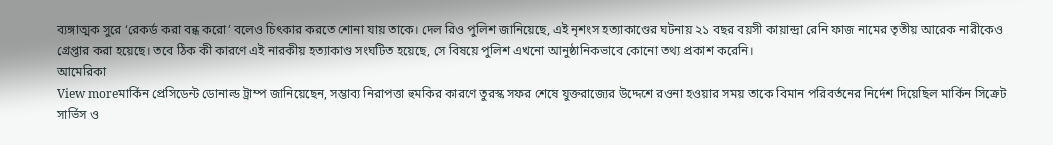ব্যঙ্গাত্মক সুরে ‘রেকর্ড করা বন্ধ করো’ বলেও চিৎকার করতে শোনা যায় তাকে। দেল রিও পুলিশ জানিয়েছে, এই নৃশংস হত্যাকাণ্ডের ঘটনায় ২১ বছর বয়সী কায়ান্দ্রা রেনি ফাজ নামের তৃতীয় আরেক নারীকেও গ্রেপ্তার করা হয়েছে। তবে ঠিক কী কারণে এই নারকীয় হত্যাকাণ্ড সংঘটিত হয়েছে, সে বিষয়ে পুলিশ এখনো আনুষ্ঠানিকভাবে কোনো তথ্য প্রকাশ করেনি।
আমেরিকা
View moreমার্কিন প্রেসিডেন্ট ডোনাল্ড ট্রাম্প জানিয়েছেন, সম্ভাব্য নিরাপত্তা হুমকির কারণে তুরস্ক সফর শেষে যুক্তরাজ্যের উদ্দেশে রওনা হওয়ার সময় তাকে বিমান পরিবর্তনের নির্দেশ দিয়েছিল মার্কিন সিক্রেট সার্ভিস ও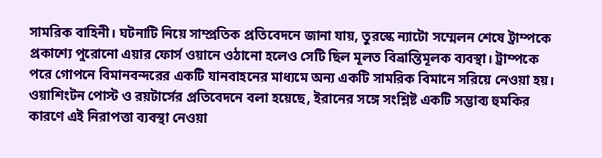সামরিক বাহিনী। ঘটনাটি নিয়ে সাম্প্রতিক প্রতিবেদনে জানা যায়, তুরস্কে ন্যাটো সম্মেলন শেষে ট্রাম্পকে প্রকাশ্যে পুরোনো এয়ার ফোর্স ওয়ানে ওঠানো হলেও সেটি ছিল মূলত বিভ্রান্তিমূলক ব্যবস্থা। ট্রাম্পকে পরে গোপনে বিমানবন্দরের একটি যানবাহনের মাধ্যমে অন্য একটি সামরিক বিমানে সরিয়ে নেওয়া হয়। ওয়াশিংটন পোস্ট ও রয়টার্সের প্রতিবেদনে বলা হয়েছে, ইরানের সঙ্গে সংশ্লিষ্ট একটি সম্ভাব্য হুমকির কারণে এই নিরাপত্তা ব্যবস্থা নেওয়া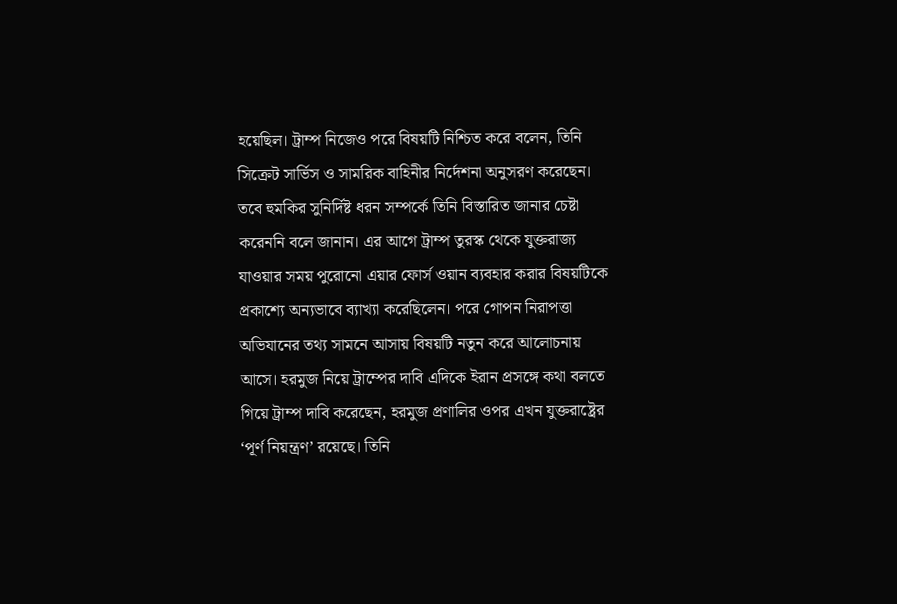হয়েছিল। ট্রাম্প নিজেও পরে বিষয়টি নিশ্চিত করে বলেন, তিনি সিক্রেট সার্ভিস ও সামরিক বাহিনীর নির্দেশনা অনুসরণ করেছেন। তবে হুমকির সুনির্দিষ্ট ধরন সম্পর্কে তিনি বিস্তারিত জানার চেষ্টা করেননি বলে জানান। এর আগে ট্রাম্প তুরস্ক থেকে যুক্তরাজ্য যাওয়ার সময় পুরোনো এয়ার ফোর্স ওয়ান ব্যবহার করার বিষয়টিকে প্রকাশ্যে অন্যভাবে ব্যাখ্যা করেছিলেন। পরে গোপন নিরাপত্তা অভিযানের তথ্য সামনে আসায় বিষয়টি নতুন করে আলোচনায় আসে। হরমুজ নিয়ে ট্রাম্পের দাবি এদিকে ইরান প্রসঙ্গে কথা বলতে গিয়ে ট্রাম্প দাবি করেছেন, হরমুজ প্রণালির ওপর এখন যুক্তরাষ্ট্রের ‘পূর্ণ নিয়ন্ত্রণ’ রয়েছে। তিনি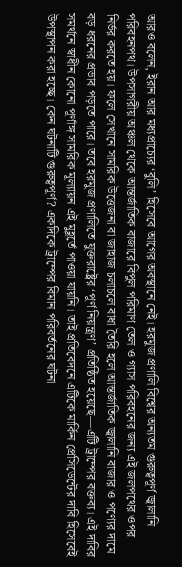আরও বলেন, ইরান আর মধ্যপ্রাচ্যের ‘বুলি’ হিসেবে আগের অবস্থানে নেই। হরমুজ প্রণালি বিশ্বের অন্যতম গুরুত্বপূর্ণ জ্বালানি পরিবহনপথ। উপসাগরীয় অঞ্চল থেকে আন্তর্জাতিক বাজারে বিপুল পরিমাণ তেল ও গ্যাস পরিবহনের জন্য এই জলপথের ওপর নির্ভর করতে হয়। ফলে সেখানে সামরিক উত্তেজনা বা জাহাজ চলাচলে বাধা তৈরি হলে আন্তর্জাতিক জ্বালানি বাজার ও পণ্যের দামে বড় ধরনের প্রভাব পড়তে পারে। তবে হরমুজ প্রণালিতে যুক্তরাষ্ট্রের ‘পূর্ণ নিয়ন্ত্রণ’ প্রতিষ্ঠিত হয়েছে—এটি ট্রাম্পের বক্তব্য। এই দাবির সমর্থনে স্বাধীন কোনো পূর্ণাঙ্গ সামরিক মূল্যায়ন এই মুহূর্তে পাওয়া যায়নি। তাই প্রতিবেদনে এটিকে মার্কিন প্রেসিডেন্টের দাবি হিসেবেই উপস্থাপন করা হচ্ছে। কেন ঘটনাটি গুরুত্বপূর্ণ? একদিকে ট্রাম্পের বিমান পরিবর্তনের ঘটনা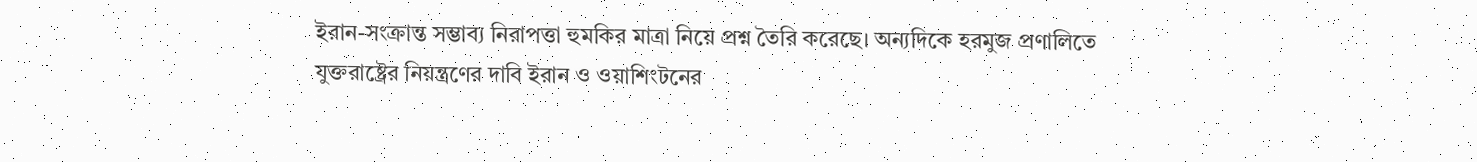ইরান-সংক্রান্ত সম্ভাব্য নিরাপত্তা হুমকির মাত্রা নিয়ে প্রশ্ন তৈরি করেছে। অন্যদিকে হরমুজ প্রণালিতে যুক্তরাষ্ট্রের নিয়ন্ত্রণের দাবি ইরান ও ওয়াশিংটনের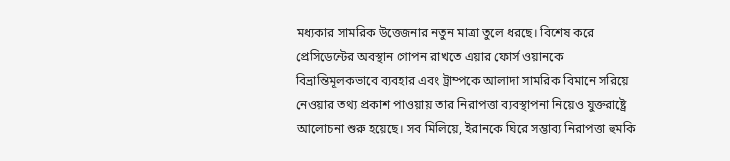মধ্যকার সামরিক উত্তেজনার নতুন মাত্রা তুলে ধরছে। বিশেষ করে প্রেসিডেন্টের অবস্থান গোপন রাখতে এয়ার ফোর্স ওয়ানকে বিভ্রান্তিমূলকভাবে ব্যবহার এবং ট্রাম্পকে আলাদা সামরিক বিমানে সরিয়ে নেওয়ার তথ্য প্রকাশ পাওয়ায় তার নিরাপত্তা ব্যবস্থাপনা নিয়েও যুক্তরাষ্ট্রে আলোচনা শুরু হয়েছে। সব মিলিয়ে, ইরানকে ঘিরে সম্ভাব্য নিরাপত্তা হুমকি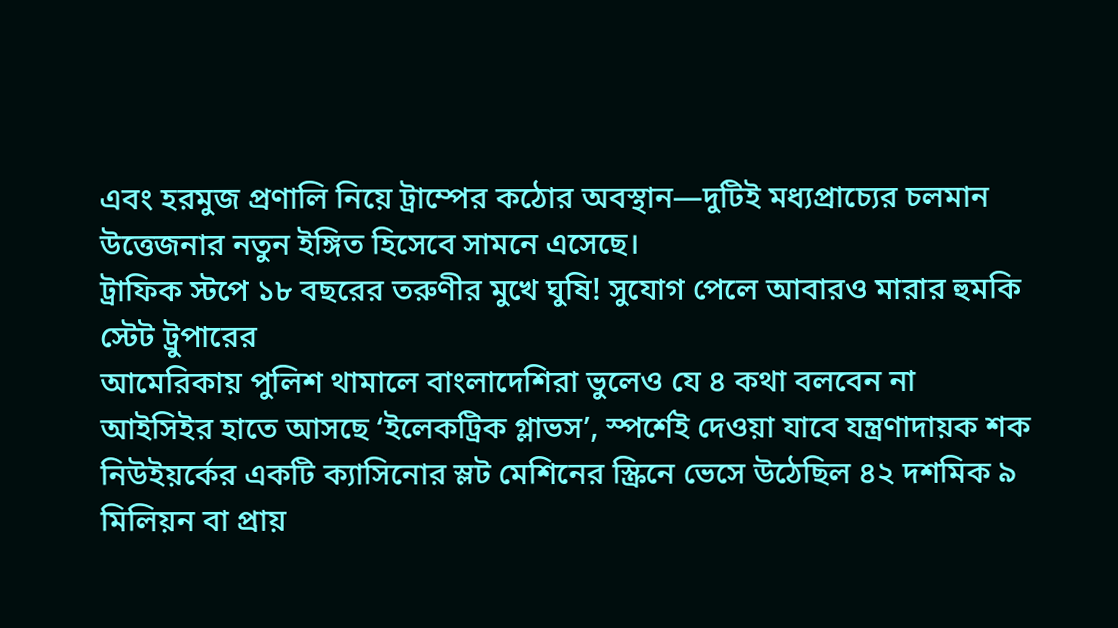এবং হরমুজ প্রণালি নিয়ে ট্রাম্পের কঠোর অবস্থান—দুটিই মধ্যপ্রাচ্যের চলমান উত্তেজনার নতুন ইঙ্গিত হিসেবে সামনে এসেছে।
ট্রাফিক স্টপে ১৮ বছরের তরুণীর মুখে ঘুষি! সুযোগ পেলে আবারও মারার হুমকি স্টেট ট্রুপারের
আমেরিকায় পুলিশ থামালে বাংলাদেশিরা ভুলেও যে ৪ কথা বলবেন না
আইসিইর হাতে আসছে ‘ইলেকট্রিক গ্লাভস’, স্পর্শেই দেওয়া যাবে যন্ত্রণাদায়ক শক
নিউইয়র্কের একটি ক্যাসিনোর স্লট মেশিনের স্ক্রিনে ভেসে উঠেছিল ৪২ দশমিক ৯ মিলিয়ন বা প্রায়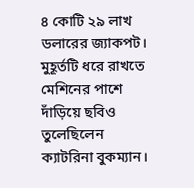৪ কোটি ২৯ লাখ ডলারের জ্যাকপট। মুহূর্তটি ধরে রাখতে মেশিনের পাশে দাঁড়িয়ে ছবিও তুলেছিলেন ক্যাটরিনা বুকম্যান।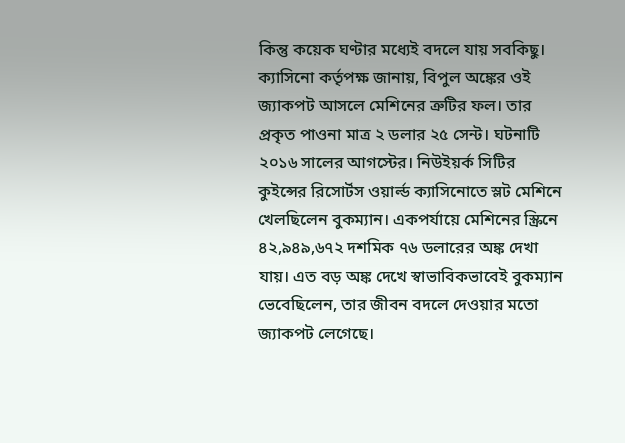কিন্তু কয়েক ঘণ্টার মধ্যেই বদলে যায় সবকিছু। ক্যাসিনো কর্তৃপক্ষ জানায়, বিপুল অঙ্কের ওই জ্যাকপট আসলে মেশিনের ত্রুটির ফল। তার প্রকৃত পাওনা মাত্র ২ ডলার ২৫ সেন্ট। ঘটনাটি ২০১৬ সালের আগস্টের। নিউইয়র্ক সিটির কুইন্সের রিসোর্টস ওয়ার্ল্ড ক্যাসিনোতে স্লট মেশিনে খেলছিলেন বুকম্যান। একপর্যায়ে মেশিনের স্ক্রিনে ৪২,৯৪৯,৬৭২ দশমিক ৭৬ ডলারের অঙ্ক দেখা যায়। এত বড় অঙ্ক দেখে স্বাভাবিকভাবেই বুকম্যান ভেবেছিলেন, তার জীবন বদলে দেওয়ার মতো জ্যাকপট লেগেছে।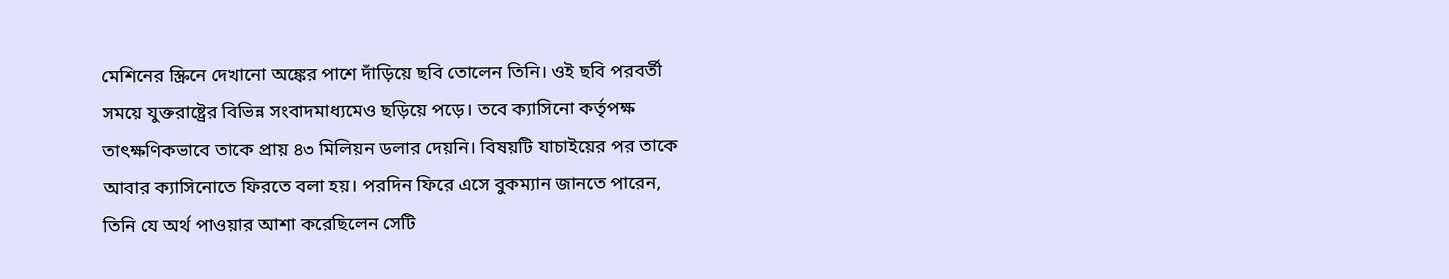মেশিনের স্ক্রিনে দেখানো অঙ্কের পাশে দাঁড়িয়ে ছবি তোলেন তিনি। ওই ছবি পরবর্তী সময়ে যুক্তরাষ্ট্রের বিভিন্ন সংবাদমাধ্যমেও ছড়িয়ে পড়ে। তবে ক্যাসিনো কর্তৃপক্ষ তাৎক্ষণিকভাবে তাকে প্রায় ৪৩ মিলিয়ন ডলার দেয়নি। বিষয়টি যাচাইয়ের পর তাকে আবার ক্যাসিনোতে ফিরতে বলা হয়। পরদিন ফিরে এসে বুকম্যান জানতে পারেন, তিনি যে অর্থ পাওয়ার আশা করেছিলেন সেটি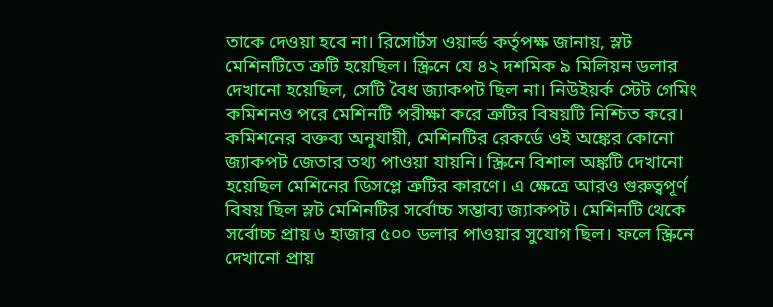তাকে দেওয়া হবে না। রিসোর্টস ওয়ার্ল্ড কর্তৃপক্ষ জানায়, স্লট মেশিনটিতে ত্রুটি হয়েছিল। স্ক্রিনে যে ৪২ দশমিক ৯ মিলিয়ন ডলার দেখানো হয়েছিল, সেটি বৈধ জ্যাকপট ছিল না। নিউইয়র্ক স্টেট গেমিং কমিশনও পরে মেশিনটি পরীক্ষা করে ত্রুটির বিষয়টি নিশ্চিত করে। কমিশনের বক্তব্য অনুযায়ী, মেশিনটির রেকর্ডে ওই অঙ্কের কোনো জ্যাকপট জেতার তথ্য পাওয়া যায়নি। স্ক্রিনে বিশাল অঙ্কটি দেখানো হয়েছিল মেশিনের ডিসপ্লে ত্রুটির কারণে। এ ক্ষেত্রে আরও গুরুত্বপূর্ণ বিষয় ছিল স্লট মেশিনটির সর্বোচ্চ সম্ভাব্য জ্যাকপট। মেশিনটি থেকে সর্বোচ্চ প্রায় ৬ হাজার ৫০০ ডলার পাওয়ার সুযোগ ছিল। ফলে স্ক্রিনে দেখানো প্রায়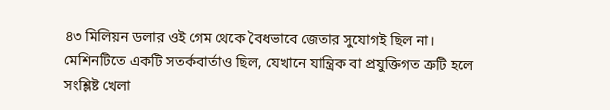৪৩ মিলিয়ন ডলার ওই গেম থেকে বৈধভাবে জেতার সুযোগই ছিল না। মেশিনটিতে একটি সতর্কবার্তাও ছিল, যেখানে যান্ত্রিক বা প্রযুক্তিগত ত্রুটি হলে সংশ্লিষ্ট খেলা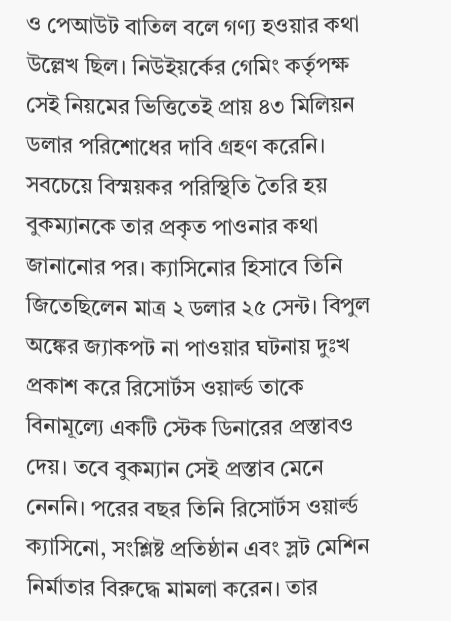ও পেআউট বাতিল বলে গণ্য হওয়ার কথা উল্লেখ ছিল। নিউইয়র্কের গেমিং কর্তৃপক্ষ সেই নিয়মের ভিত্তিতেই প্রায় ৪৩ মিলিয়ন ডলার পরিশোধের দাবি গ্রহণ করেনি। সবচেয়ে বিস্ময়কর পরিস্থিতি তৈরি হয় বুকম্যানকে তার প্রকৃত পাওনার কথা জানানোর পর। ক্যাসিনোর হিসাবে তিনি জিতেছিলেন মাত্র ২ ডলার ২৫ সেন্ট। বিপুল অঙ্কের জ্যাকপট না পাওয়ার ঘটনায় দুঃখ প্রকাশ করে রিসোর্টস ওয়ার্ল্ড তাকে বিনামূল্যে একটি স্টেক ডিনারের প্রস্তাবও দেয়। তবে বুকম্যান সেই প্রস্তাব মেনে নেননি। পরের বছর তিনি রিসোর্টস ওয়ার্ল্ড ক্যাসিনো, সংশ্লিষ্ট প্রতিষ্ঠান এবং স্লট মেশিন নির্মাতার বিরুদ্ধে মামলা করেন। তার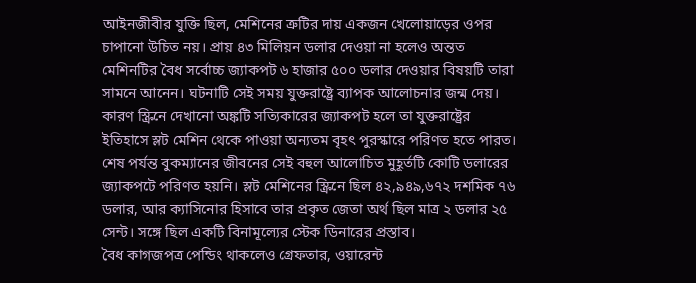আইনজীবীর যুক্তি ছিল, মেশিনের ত্রুটির দায় একজন খেলোয়াড়ের ওপর চাপানো উচিত নয়। প্রায় ৪৩ মিলিয়ন ডলার দেওয়া না হলেও অন্তত মেশিনটির বৈধ সর্বোচ্চ জ্যাকপট ৬ হাজার ৫০০ ডলার দেওয়ার বিষয়টি তারা সামনে আনেন। ঘটনাটি সেই সময় যুক্তরাষ্ট্রে ব্যাপক আলোচনার জন্ম দেয়। কারণ স্ক্রিনে দেখানো অঙ্কটি সত্যিকারের জ্যাকপট হলে তা যুক্তরাষ্ট্রের ইতিহাসে স্লট মেশিন থেকে পাওয়া অন্যতম বৃহৎ পুরস্কারে পরিণত হতে পারত। শেষ পর্যন্ত বুকম্যানের জীবনের সেই বহুল আলোচিত মুহূর্তটি কোটি ডলারের জ্যাকপটে পরিণত হয়নি। স্লট মেশিনের স্ক্রিনে ছিল ৪২,৯৪৯,৬৭২ দশমিক ৭৬ ডলার, আর ক্যাসিনোর হিসাবে তার প্রকৃত জেতা অর্থ ছিল মাত্র ২ ডলার ২৫ সেন্ট। সঙ্গে ছিল একটি বিনামূল্যের স্টেক ডিনারের প্রস্তাব।
বৈধ কাগজপত্র পেন্ডিং থাকলেও গ্রেফতার, ওয়ারেন্ট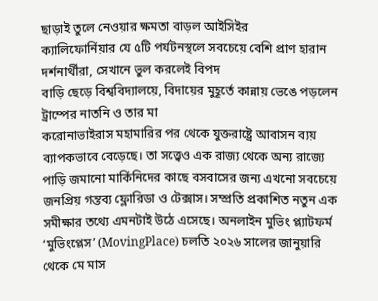ছাড়াই তুলে নেওয়ার ক্ষমতা বাড়ল আইসিইর
ক্যালিফোর্নিয়ার যে ৫টি পর্যটনস্থলে সবচেয়ে বেশি প্রাণ হারান দর্শনার্থীরা, সেখানে ভুল করলেই বিপদ
বাড়ি ছেড়ে বিশ্ববিদ্যালয়ে, বিদায়ের মুহূর্তে কান্নায় ভেঙে পড়লেন ট্রাম্পের নাতনি ও তার মা
করোনাভাইরাস মহামারির পর থেকে যুক্তরাষ্ট্রে আবাসন ব্যয় ব্যাপকভাবে বেড়েছে। তা সত্ত্বেও এক রাজ্য থেকে অন্য রাজ্যে পাড়ি জমানো মার্কিনিদের কাছে বসবাসের জন্য এখনো সবচেয়ে জনপ্রিয় গন্তব্য ফ্লোরিডা ও টেক্সাস। সম্প্রতি প্রকাশিত নতুন এক সমীক্ষার তথ্যে এমনটাই উঠে এসেছে। অনলাইন মুভিং প্ল্যাটফর্ম ‘মুভিংপ্লেস’ (MovingPlace) চলতি ২০২৬ সালের জানুয়ারি থেকে মে মাস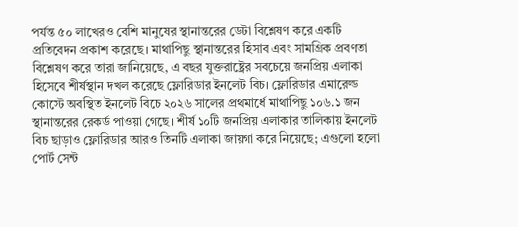পর্যন্ত ৫০ লাখেরও বেশি মানুষের স্থানান্তরের ডেটা বিশ্লেষণ করে একটি প্রতিবেদন প্রকাশ করেছে। মাথাপিছু স্থানান্তরের হিসাব এবং সামগ্রিক প্রবণতা বিশ্লেষণ করে তারা জানিয়েছে, এ বছর যুক্তরাষ্ট্রের সবচেয়ে জনপ্রিয় এলাকা হিসেবে শীর্ষস্থান দখল করেছে ফ্লোরিডার ইনলেট বিচ। ফ্লোরিডার এমারেল্ড কোস্টে অবস্থিত ইনলেট বিচে ২০২৬ সালের প্রথমার্ধে মাথাপিছু ১০৬.১ জন স্থানান্তরের রেকর্ড পাওয়া গেছে। শীর্ষ ১০টি জনপ্রিয় এলাকার তালিকায় ইনলেট বিচ ছাড়াও ফ্লোরিডার আরও তিনটি এলাকা জায়গা করে নিয়েছে; এগুলো হলো পোর্ট সেন্ট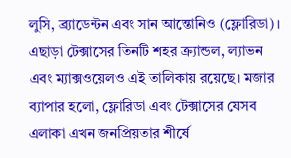লুসি, ব্র্যাডেন্টন এবং সান আন্তোনিও (ফ্লোরিডা)। এছাড়া টেক্সাসের তিনটি শহর ক্র্যান্ডল, ল্যাভন এবং ম্যাক্সওয়েলও এই তালিকায় রয়েছে। মজার ব্যাপার হলো, ফ্লোরিডা এবং টেক্সাসের যেসব এলাকা এখন জনপ্রিয়তার শীর্ষে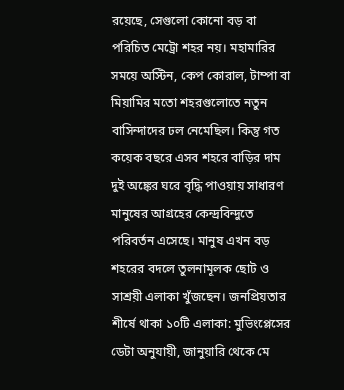রয়েছে, সেগুলো কোনো বড় বা পরিচিত মেট্রো শহর নয়। মহামারির সময়ে অস্টিন, কেপ কোরাল, টাম্পা বা মিয়ামির মতো শহরগুলোতে নতুন বাসিন্দাদের ঢল নেমেছিল। কিন্তু গত কয়েক বছরে এসব শহরে বাড়ির দাম দুই অঙ্কের ঘরে বৃদ্ধি পাওয়ায় সাধারণ মানুষের আগ্রহের কেন্দ্রবিন্দুতে পরিবর্তন এসেছে। মানুষ এখন বড় শহরের বদলে তুলনামূলক ছোট ও সাশ্রয়ী এলাকা খুঁজছেন। জনপ্রিয়তার শীর্ষে থাকা ১০টি এলাকা: মুভিংপ্লেসের ডেটা অনুযায়ী, জানুয়ারি থেকে মে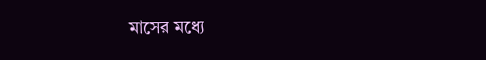মাসের মধ্যে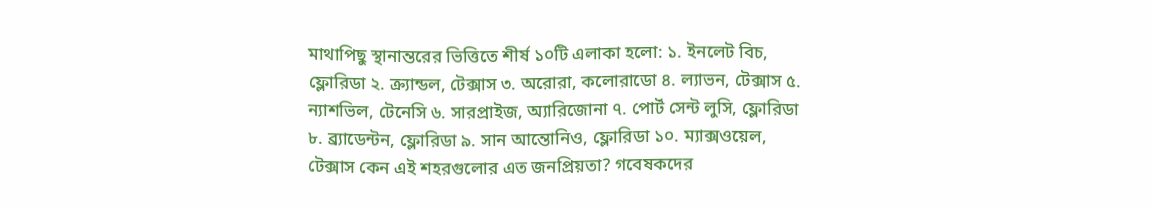মাথাপিছু স্থানান্তরের ভিত্তিতে শীর্ষ ১০টি এলাকা হলো: ১. ইনলেট বিচ, ফ্লোরিডা ২. ক্র্যান্ডল, টেক্সাস ৩. অরোরা, কলোরাডো ৪. ল্যাভন, টেক্সাস ৫. ন্যাশভিল, টেনেসি ৬. সারপ্রাইজ, অ্যারিজোনা ৭. পোর্ট সেন্ট লুসি, ফ্লোরিডা ৮. ব্র্যাডেন্টন, ফ্লোরিডা ৯. সান আন্তোনিও, ফ্লোরিডা ১০. ম্যাক্সওয়েল, টেক্সাস কেন এই শহরগুলোর এত জনপ্রিয়তা? গবেষকদের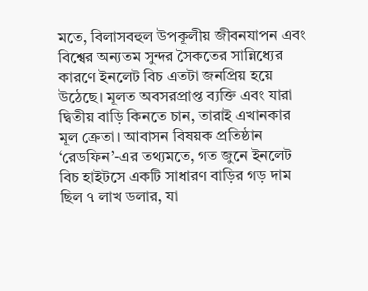মতে, বিলাসবহুল উপকূলীয় জীবনযাপন এবং বিশ্বের অন্যতম সুন্দর সৈকতের সান্নিধ্যের কারণে ইনলেট বিচ এতটা জনপ্রিয় হয়ে উঠেছে। মূলত অবসরপ্রাপ্ত ব্যক্তি এবং যারা দ্বিতীয় বাড়ি কিনতে চান, তারাই এখানকার মূল ক্রেতা। আবাসন বিষয়ক প্রতিষ্ঠান ‘রেডফিন’-এর তথ্যমতে, গত জুনে ইনলেট বিচ হাইটসে একটি সাধারণ বাড়ির গড় দাম ছিল ৭ লাখ ডলার, যা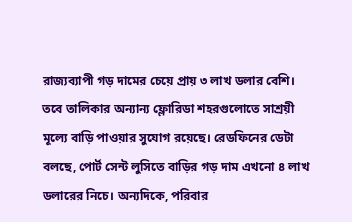রাজ্যব্যাপী গড় দামের চেয়ে প্রায় ৩ লাখ ডলার বেশি। তবে তালিকার অন্যান্য ফ্লোরিডা শহরগুলোতে সাশ্রয়ী মূল্যে বাড়ি পাওয়ার সুযোগ রয়েছে। রেডফিনের ডেটা বলছে, পোর্ট সেন্ট লুসিতে বাড়ির গড় দাম এখনো ৪ লাখ ডলারের নিচে। অন্যদিকে, পরিবার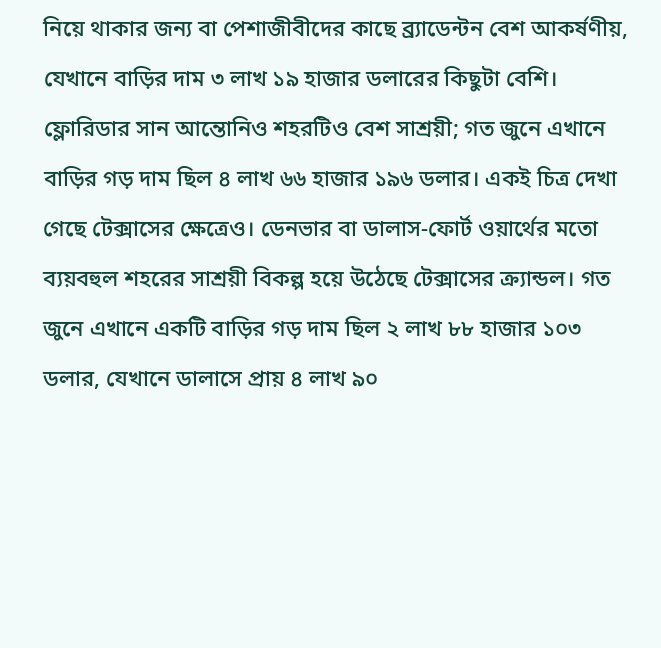নিয়ে থাকার জন্য বা পেশাজীবীদের কাছে ব্র্যাডেন্টন বেশ আকর্ষণীয়, যেখানে বাড়ির দাম ৩ লাখ ১৯ হাজার ডলারের কিছুটা বেশি। ফ্লোরিডার সান আন্তোনিও শহরটিও বেশ সাশ্রয়ী; গত জুনে এখানে বাড়ির গড় দাম ছিল ৪ লাখ ৬৬ হাজার ১৯৬ ডলার। একই চিত্র দেখা গেছে টেক্সাসের ক্ষেত্রেও। ডেনভার বা ডালাস-ফোর্ট ওয়ার্থের মতো ব্যয়বহুল শহরের সাশ্রয়ী বিকল্প হয়ে উঠেছে টেক্সাসের ক্র্যান্ডল। গত জুনে এখানে একটি বাড়ির গড় দাম ছিল ২ লাখ ৮৮ হাজার ১০৩ ডলার, যেখানে ডালাসে প্রায় ৪ লাখ ৯০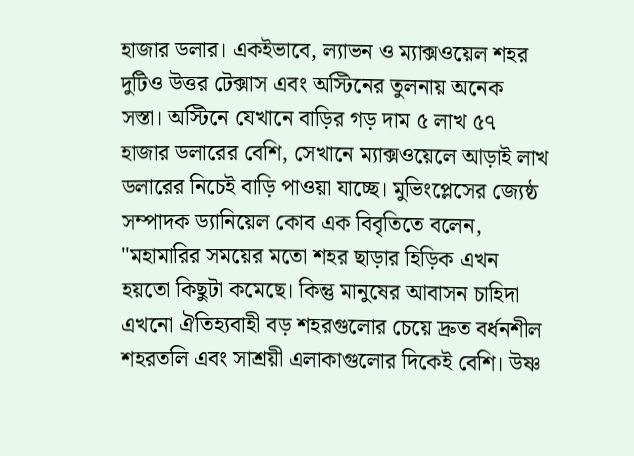হাজার ডলার। একইভাবে, ল্যাভন ও ম্যাক্সওয়েল শহর দুটিও উত্তর টেক্সাস এবং অস্টিনের তুলনায় অনেক সস্তা। অস্টিনে যেখানে বাড়ির গড় দাম ৫ লাখ ৫৭ হাজার ডলারের বেশি, সেখানে ম্যাক্সওয়েলে আড়াই লাখ ডলারের নিচেই বাড়ি পাওয়া যাচ্ছে। মুভিংপ্লেসের জ্যেষ্ঠ সম্পাদক ড্যানিয়েল কোব এক বিবৃতিতে বলেন, "মহামারির সময়ের মতো শহর ছাড়ার হিড়িক এখন হয়তো কিছুটা কমেছে। কিন্তু মানুষের আবাসন চাহিদা এখনো ঐতিহ্যবাহী বড় শহরগুলোর চেয়ে দ্রুত বর্ধনশীল শহরতলি এবং সাশ্রয়ী এলাকাগুলোর দিকেই বেশি। উষ্ণ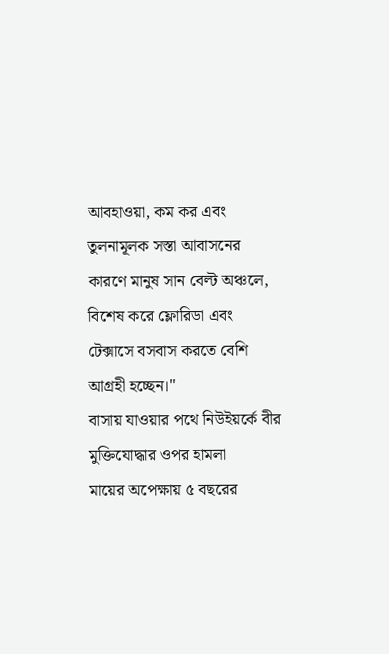আবহাওয়া, কম কর এবং তুলনামূলক সস্তা আবাসনের কারণে মানুষ সান বেল্ট অঞ্চলে, বিশেষ করে ফ্লোরিডা এবং টেক্সাসে বসবাস করতে বেশি আগ্রহী হচ্ছেন।"
বাসায় যাওয়ার পথে নিউইয়র্কে বীর মুক্তিযোদ্ধার ওপর হামলা
মায়ের অপেক্ষায় ৫ বছরের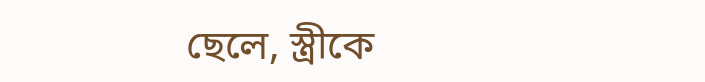ছেলে, স্ত্রীকে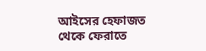আইসের হেফাজত থেকে ফেরাতে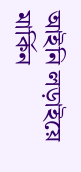আইনি লড়াইয়ে মার্কিন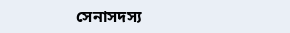সেনাসদস্য